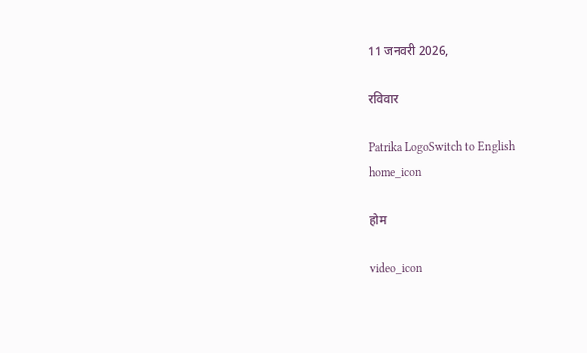11 जनवरी 2026,

रविवार

Patrika LogoSwitch to English
home_icon

होम

video_icon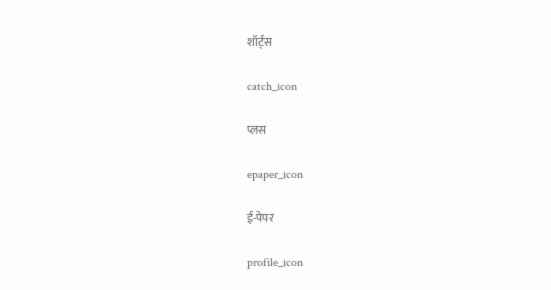शॉर्ट्स

catch_icon

प्लस

epaper_icon

ई-पेपर

profile_icon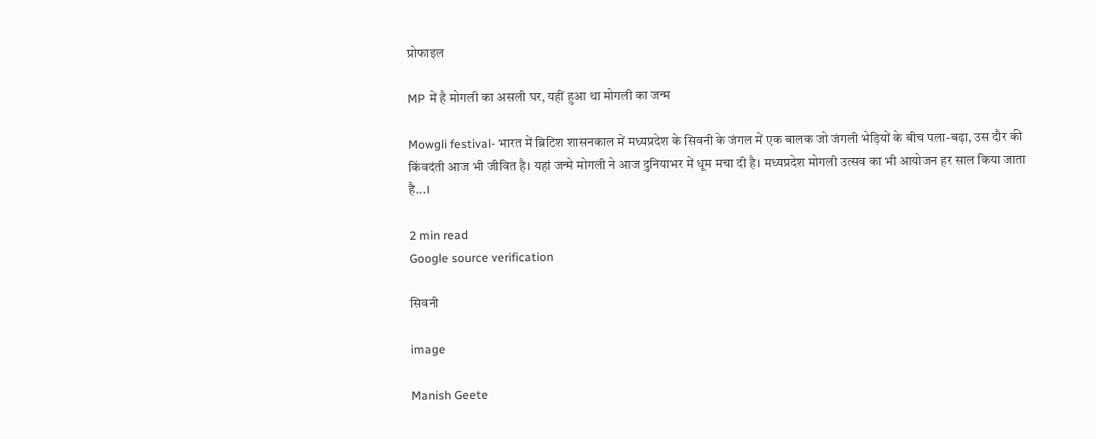प्रोफाइल

MP में है मोगली का असली घर, यहीं हुआ था मोगली का जन्म

Mowgli festival- भारत में ब्रिटिश शासनकाल में मध्यप्रदेश के सिवनी के जंगल में एक बालक जो जंगली भेड़ियों के बीच पला-बढ़ा, उस दौर की किंवदंती आज भी जीवित है। यहां जन्मे मोगली ने आज दुनियाभर में धूम मचा दी है। मध्यप्रदेश मोगली उत्सव का भी आयोजन हर साल किया जाता है...।

2 min read
Google source verification

सिवनी

image

Manish Geete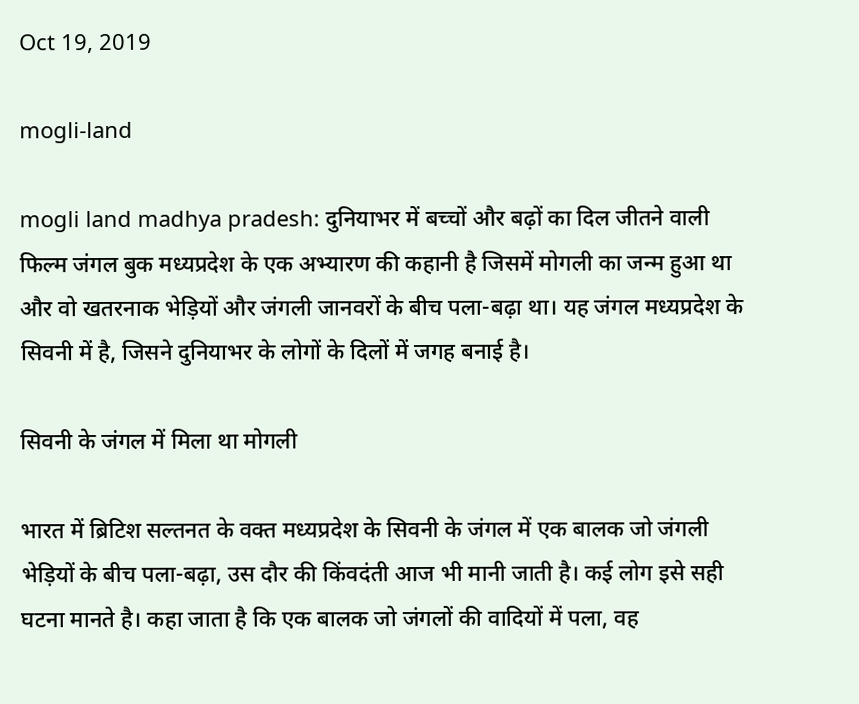Oct 19, 2019

mogli-land

mogli land madhya pradesh: दुनियाभर में बच्चों और बढ़ों का दिल जीतने वाली फिल्म जंगल बुक मध्यप्रदेश के एक अभ्यारण की कहानी है जिसमें मोगली का जन्म हुआ था और वो खतरनाक भेड़ियों और जंगली जानवरों के बीच पला-बढ़ा था। यह जंगल मध्यप्रदेश के सिवनी में है, जिसने दुनियाभर के लोगों के दिलों में जगह बनाई है।

सिवनी के जंगल में मिला था मोगली

भारत में ब्रिटिश सल्तनत के वक्त मध्यप्रदेश के सिवनी के जंगल में एक बालक जो जंगली भेड़ियों के बीच पला-बढ़ा, उस दौर की किंवदंती आज भी मानी जाती है। कई लोग इसे सही घटना मानते है। कहा जाता है कि एक बालक जो जंगलों की वादियों में पला, वह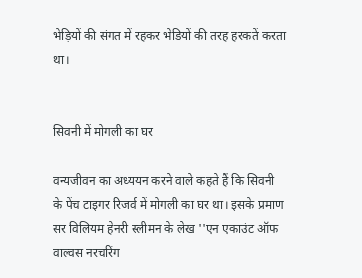भेड़ियों की संगत में रहकर भेडियों की तरह हरकतें करता था।


सिवनी में मोगली का घर

वन्यजीवन का अध्ययन करने वाले कहते हैं कि सिवनी के पेंच टाइगर रिजर्व में मोगली का घर था। इसके प्रमाण सर विलियम हेनरी स्लीमन के लेख ''एन एकाउंट ऑफ वाल्वस नरचरिंग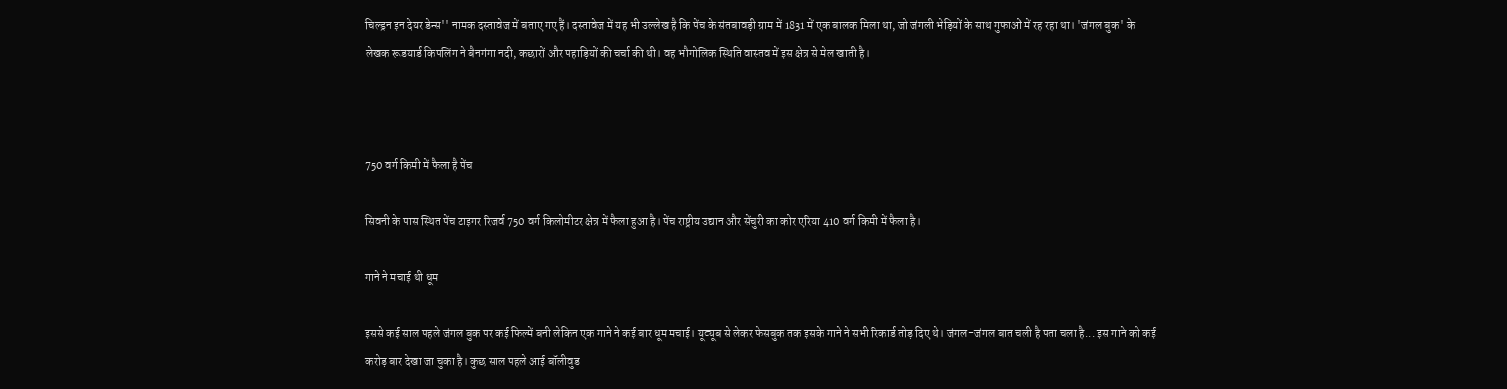चिल्ड्रन इन देयर डेन्स'' नामक दस्तावेज में बताए गए हैं। दस्तावेज में यह भी उल्लेख है कि पेंच के संतबावड़ी ग्राम में 1831 में एक बालक मिला था, जो जंगली भेड़ियों के साथ गुफाओं में रह रहा था। 'जंगल बुक' के लेखक रूडयार्ड किपलिंग ने बैनगंगा नदी, कछारों और पहाड़ियों की चर्चा की थी। वह भौगोलिक स्थिति वास्तव में इस क्षेत्र से मेल खाती है।



750 वर्ग किमी में फैला है पेंच

सिवनी के पास स्थित पेंच टाइगर रिजर्व 750 वर्ग किलोमीटर क्षेत्र में फैला हुआ है। पेंच राष्ट्रीय उद्यान और सेंचुरी का कोर एरिया 410 वर्ग किमी में फैला है।

गाने ने मचाई थी धूम

इससे कई साल पहले जंगल बुक पर कई फिल्में बनी लेकिन एक गाने ने कई बार धूम मचाई। यूट्यूब से लेकर फेसबुक तक इसके गाने ने सभी रिकार्ड तोड़ दिए थे। जंगल-जंगल बात चली है पता चला है... इस गाने को कई करोड़ बार देखा जा चुका है। कुछ साल पहले आई बॉलीवुड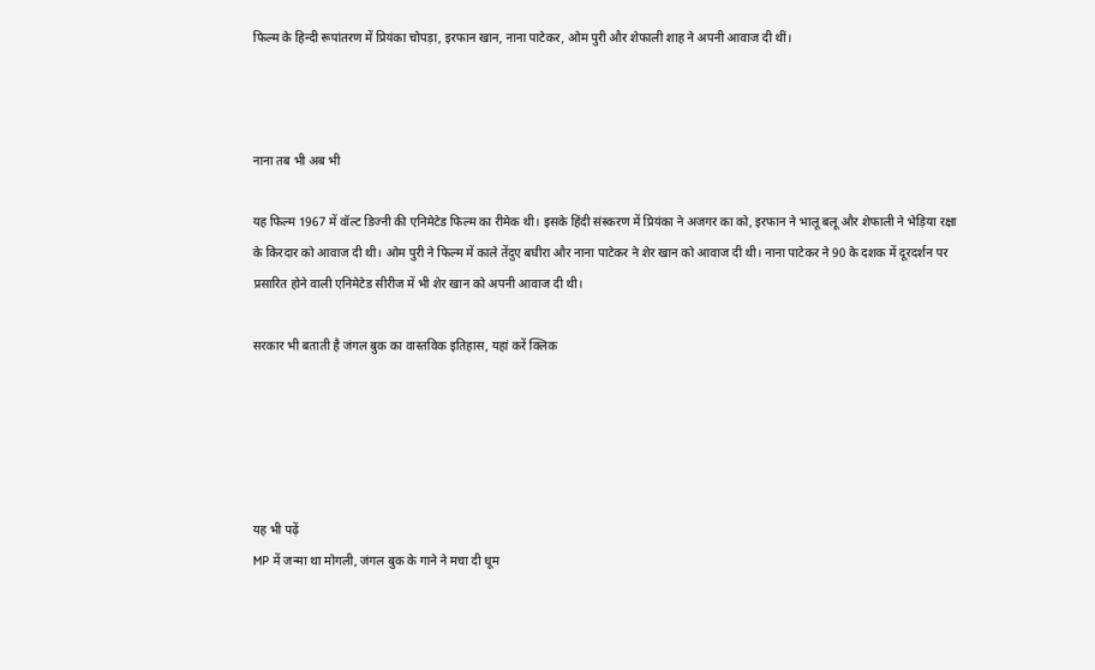फिल्म के हिन्दी रूपांतरण में प्रियंका चोपड़ा, इरफान खान, नाना पाटेकर, ओम पुरी और शेफाली शाह ने अपनी आवाज दी थीं।



नाना तब भी अब भी

यह फिल्म 1967 में वॉल्ट डिज्नी की एनिमेटेड फिल्म का रीमेक थी। इसके हिंदी संस्करण में प्रियंका ने अजगर का को, इरफान ने भालू बलू और शेफाली ने भेड़िया रक्षा के किरदार को आवाज दी थी। ओम पुरी ने फिल्म में काले तेंदुए बघीरा और नाना पाटेकर ने शेर खान को आवाज दी थी। नाना पाटेकर ने 90 के दशक में दूरदर्शन पर प्रसारित होने वाली एनिमेटेड सीरीज में भी शेर खान को अपनी आवाज दी थी।

सरकार भी बताती है जंगल बुक का वास्तविक इतिहास, यहां करें क्लिक





यह भी पढ़ें
MP में जन्मा था मोगली, जंगल बुक के गाने ने मचा दी धूम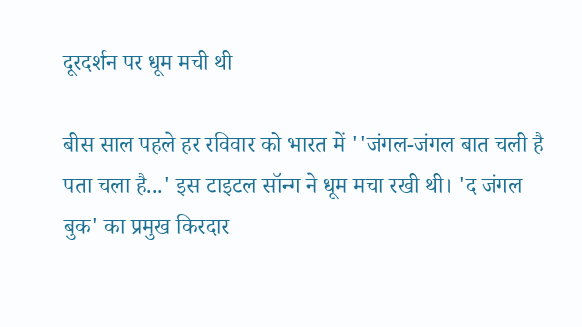दूरदर्शन पर धूम मची थी

बीस साल पहले हर रविवार को भारत में ''जंगल-जंगल बात चली है पता चला है...' इस टाइटल सॉन्ग ने धूम मचा रखी थी। 'द जंगल बुक' का प्रमुख किरदार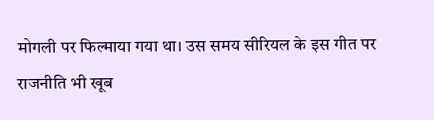मोगली पर फिल्माया गया था। उस समय सीरियल के इस गीत पर राजनीति भी खूब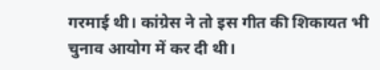गरमाई थी। कांग्रेस ने तो इस गीत की शिकायत भी चुनाव आयोग में कर दी थी।